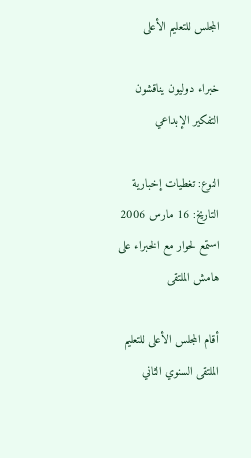المجلس للتعليم الأعلى

خبراء دوليون يناقشون التفكير الإبداعي

النوع: تغطيات إخبارية
التاريخ: 16 مارس 2006
استمع لحوار مع الخبراء على هامش الملتقى

أقام المجلس الأعلى للتعليم الملتقى السنوي الثاني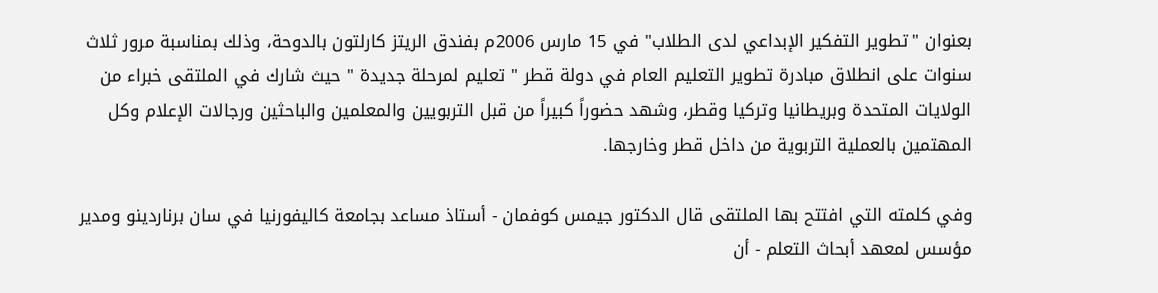بعنوان "تطوير التفكير الإبداعي لدى الطلاب" في 15 مارس 2006م بفندق الريتز كارلتون بالدوحة، وذلك بمناسبة مرور ثلاث سنوات على انطلاق مبادرة تطوير التعليم العام في دولة قطر " تعليم لمرحلة جديدة " حيث شارك في الملتقى خبراء من الولايات المتحدة وبريطانيا وتركيا وقطر، وشهد حضوراً كبيراً من قبل التربويين والمعلمين والباحثين ورجالات الإعلام وكل المهتمين بالعملية التربوية من داخل قطر وخارجها.

وفي كلمته التي افتتح بها الملتقى قال الدكتور جيمس كوفمان - أستاذ مساعد بجامعة كاليفورنيا في سان برناردينو ومدير مؤسس لمعهد أبحاث التعلم - أن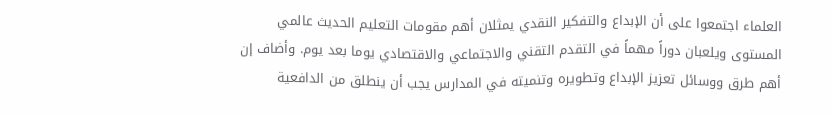العلماء اجتمعوا على أن الإبداع والتفكير النقدي يمثلان أهم مقومات التعليم الحديث عالمي المستوى ويلعبان دوراً مهماً في التقدم التقني والاجتماعي والاقتصادي يوما بعد يوم. وأضاف إن أهم طرق ووسائل تعزيز الإبداع وتطويره وتنميته في المدارس يجب أن ينطلق من الدافعية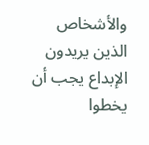والأشخاص الذين يريدون الإبداع يجب أن يخطوا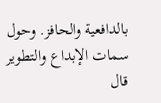بالدافعية والحافز. وحول سمات الإبداع والتطوير قال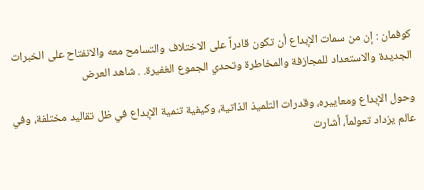كوفمان : إن من سمات الإبداع أن تكون قادراً على الاختلاف والتسامح معه والانفتاح على الخبرات الجديدة والاستعداد للمجازفة والمخاطرة وتحدي الجموع الغفيرة. . شاهد العرض

وحول الإبداع ومعاييره، وقدرات التلميذ الذاتية، وكيفية تنمية الإبداع في ظل تقاليد مختلفة، وفي عالم يزداد تعولماً، أشارت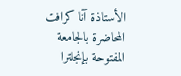الأستاذة آنا كرافت المحاضرة بالجامعة المفتوحة بإنجلترا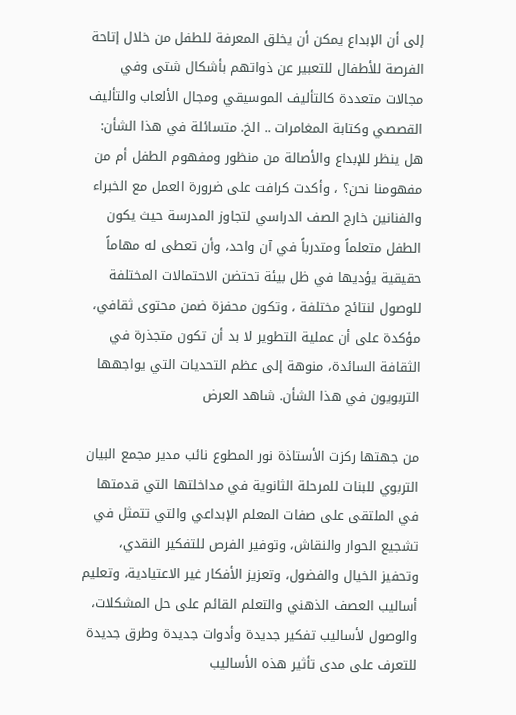إلى أن الإبداع يمكن أن يخلق المعرفة للطفل من خلال إتاحة الفرصة للأطفال للتعبير عن ذواتهم بأشكال شتى وفي مجالات متعددة كالتأليف الموسيقي ومجال الألعاب والتأليف القصصي وكتابة المغامرات .. الخ. متسائلة في هذا الشأن: هل ينظر للإبداع والأصالة من منظور ومفهوم الطفل أم من مفهومنا نحن؟ ، وأكدت كرافت على ضرورة العمل مع الخبراء والفنانين خارج الصف الدراسي لتجاوز المدرسة حيث يكون الطفل متعلماً ومتدرباً في آن واحد، وأن تعطى له مهاماً حقيقية يؤديها في ظل بيئة تحتضن الاحتمالات المختلفة للوصول لنتائج مختلفة ، وتكون محفزة ضمن محتوى ثقافي، مؤكدة على أن عملية التطوير لا بد أن تكون متجذرة في الثقافة السائدة، منوهة إلى عظم التحديات التي يواجهها التربويون في هذا الشأن. شاهد العرض

من جهتها ركزت الأستاذة نور المطوع نائب مدير مجمع البيان التربوي للبنات للمرحلة الثانوية في مداخلتها التي قدمتها في الملتقى على صفات المعلم الإبداعي والتي تتمثل في تشجيع الحوار والنقاش، وتوفير الفرص للتفكير النقدي، وتحفيز الخيال والفضول، وتعزيز الأفكار غير الاعتيادية، وتعليم أساليب العصف الذهني والتعلم القائم على حل المشكلات، والوصول لأساليب تفكير جديدة وأدوات جديدة وطرق جديدة للتعرف على مدى تأثير هذه الأساليب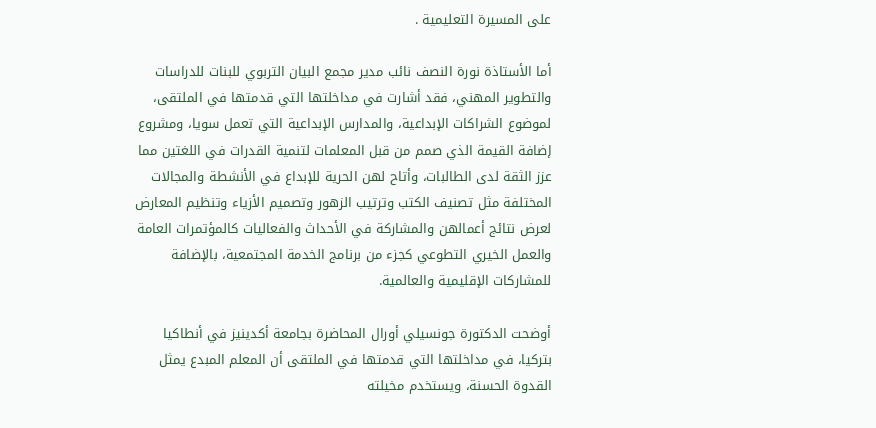على المسيرة التعليمية .

أما الأستاذة نورة النصف نائب مدير مجمع البيان التربوي للبنات للدراسات والتطوير المهني، فقد أشارت في مداخلتها التي قدمتها في الملتقى، لموضوع الشراكات الإبداعية، والمدارس الإبداعية التي تعمل سويا، ومشروع إضافة القيمة الذي صمم من قبل المعلمات لتنمية القدرات في اللغتين مما عزز الثقة لدى الطالبات، وأتاح لهن الحرية للإبداع في الأنشطة والمجالات المختلفة مثل تصنيف الكتب وترتيب الزهور وتصميم الأزياء وتنظيم المعارض لعرض نتائج أعمالهن والمشاركة في الأحداث والفعاليات كالمؤتمرات العامة والعمل الخيري التطوعي كجزء من برنامج الخدمة المجتمعية، بالإضافة للمشاركات الإقليمية والعالمية.

أوضحت الدكتورة جونسيلي أورال المحاضرة بجامعة أكدينيز في أنطاكيا بتركيا، في مداخلتها التي قدمتها في الملتقى أن المعلم المبدع يمثل القدوة الحسنة، ويستخدم مخيلته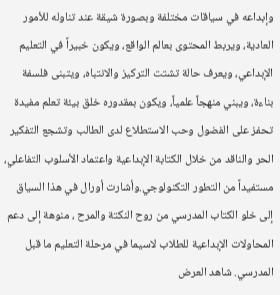وإبداعه في سياقات مختلفة وبصورة شيقة عند تناوله للأمور العادية، ويربط المحتوى بعالم الواقع، ويكون خبيراً في التعليم الإبداعي، ويعرف حالة تشتت التركيز والانتباه، ويتبنى فلسفة بناءة، ويبني منهجاً علمياً، ويكون بمقدوره خلق بيئة تعلم مفيدة تحفز على الفضول وحب الاستطلاع لدى الطالب وتشجع التفكير الحر والناقد من خلال الكتابة الإبداعية واعتماد الأسلوب التفاعلي، مستفيداً من التطور التكنولوجي.وأشارت أورال في هذا السياق إلى خلو الكتاب المدرسي من روح النكتة والمرح ، منوهة إلى دعم المحاولات الإبداعية للطلاب لاسيما في مرحلة التعليم ما قبل المدرسي. شاهد العرض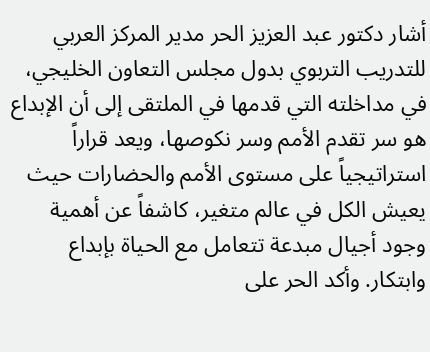أشار دكتور عبد العزيز الحر مدير المركز العربي للتدريب التربوي بدول مجلس التعاون الخليجي، في مداخلته التي قدمها في الملتقى إلى أن الإبداع هو سر تقدم الأمم وسر نكوصها، ويعد قراراً استراتيجياً على مستوى الأمم والحضارات حيث يعيش الكل في عالم متغير، كاشفاً عن أهمية وجود أجيال مبدعة تتعامل مع الحياة بإبداع وابتكار. وأكد الحر على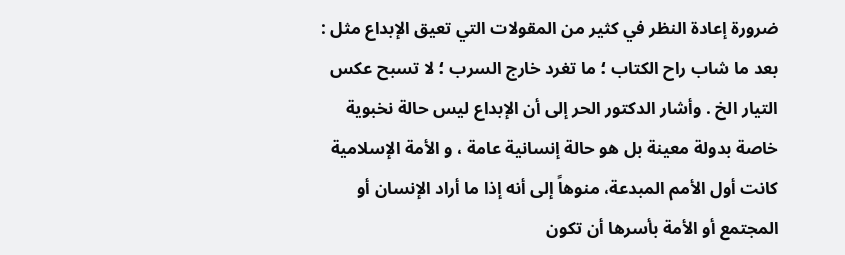ضرورة إعادة النظر في كثير من المقولات التي تعيق الإبداع مثل : بعد ما شاب راح الكتاب ؛ ما تغرد خارج السرب ؛ لا تسبح عكس التيار الخ . وأشار الدكتور الحر إلى أن الإبداع ليس حالة نخبوية خاصة بدولة معينة بل هو حالة إنسانية عامة ، و الأمة الإسلامية كانت أول الأمم المبدعة، منوهاً إلى أنه إذا ما أراد الإنسان أو المجتمع أو الأمة بأسرها أن تكون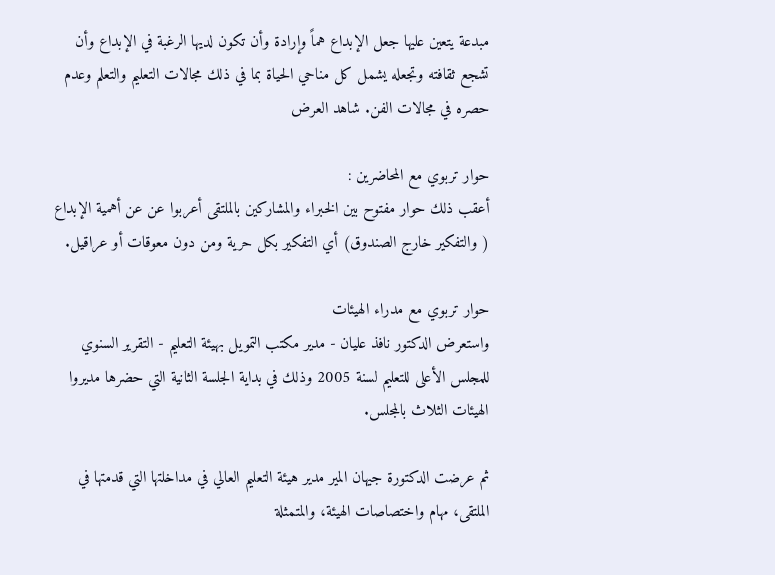مبدعة يتعين عليها جعل الإبداع هماً وإرادة وأن تكون لديها الرغبة في الإبداع وأن تشجع ثقافته وتجعله يشمل كل مناحي الحياة بما في ذلك مجالات التعليم والتعلم وعدم حصره في مجالات الفن. شاهد العرض

حوار تربوي مع المحاضرين :
أعقب ذلك حوار مفتوح بين الخبراء والمشاركين بالملتقى أعربوا عن عن أهمية الإبداع ( والتفكير خارج الصندوق) أي التفكير بكل حرية ومن دون معوقات أو عراقيل.

حوار تربوي مع مدراء الهيئات
واستعرض الدكتور نافذ عليان - مدير مكتب التمويل بهيئة التعليم - التقرير السنوي للمجلس الأعلى للتعليم لسنة 2005 وذلك في بداية الجلسة الثانية التي حضرها مديروا الهيئات الثلاث بالمجلس.

ثم عرضت الدكتورة جيهان المير مدير هيئة التعليم العالي في مداخلتها التي قدمتها في الملتقى، مهام واختصاصات الهيئة، والمتمثلة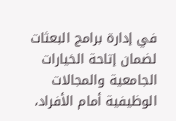في إدارة برامج البعثات لضمان إتاحة الخيارات الجامعية والمجالات الوظيفية أمام الأفراد،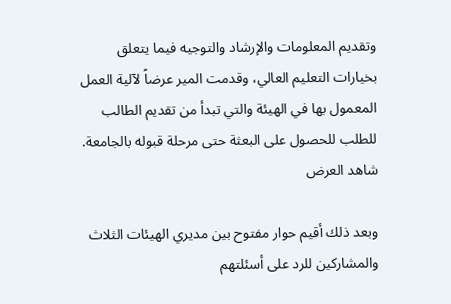وتقديم المعلومات والإرشاد والتوجيه فيما يتعلق بخيارات التعليم العالي، وقدمت المير عرضاً لآلية العمل المعمول بها في الهيئة والتي تبدأ من تقديم الطالب للطلب للحصول على البعثة حتى مرحلة قبوله بالجامعة. شاهد العرض

وبعد ذلك أقيم حوار مفتوح بين مديري الهيئات الثلاث والمشاركين للرد على أسئلتهم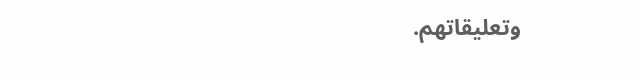وتعليقاتهم.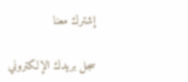إشترك معنا

سجل بريدك الإلكتروني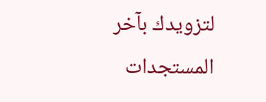لتزويدك بآخر المستجدات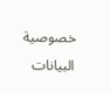خصوصية البيانات